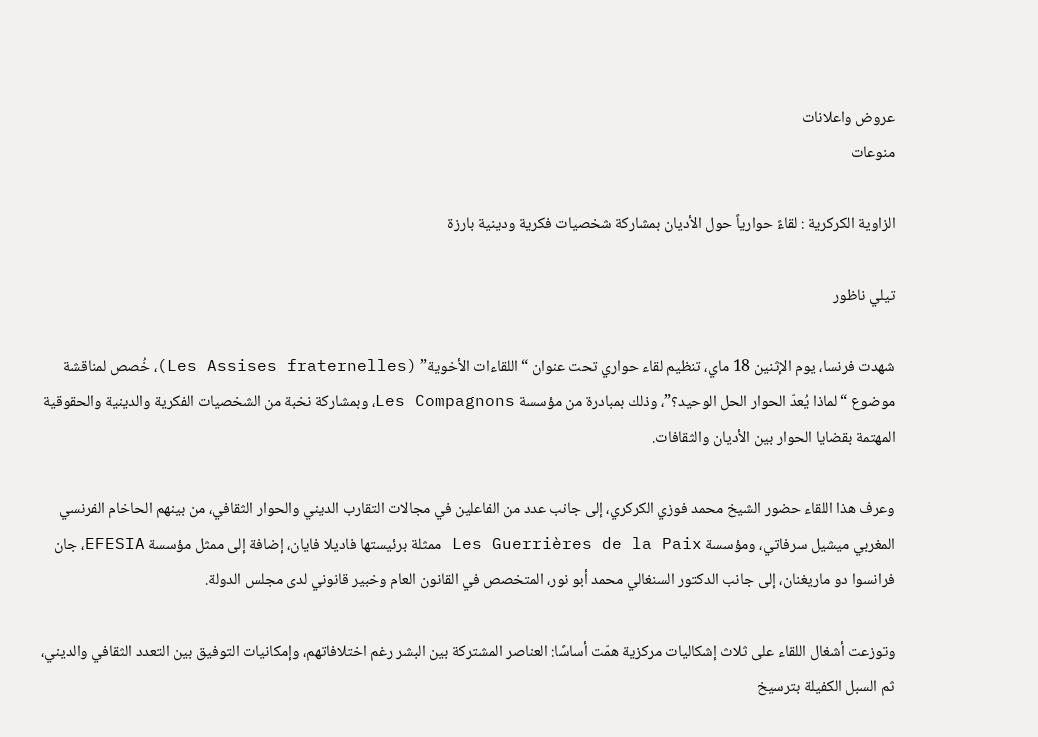عروض واعلانات
منوعات

الزاوية الكركرية : لقاءً حوارياً حول الأديان بمشاركة شخصيات فكرية ودينية بارزة

تيلي ناظور

شهدت فرنسا، يوم الإثنين 18 ماي، تنظيم لقاء حواري تحت عنوان “اللقاءات الأخوية” (Les Assises fraternelles)، خُصص لمناقشة موضوع “لماذا يُعدّ الحوار الحل الوحيد؟”، وذلك بمبادرة من مؤسسة Les Compagnons، وبمشاركة نخبة من الشخصيات الفكرية والدينية والحقوقية المهتمة بقضايا الحوار بين الأديان والثقافات.

وعرف هذا اللقاء حضور الشيخ محمد فوزي الكركري، إلى جانب عدد من الفاعلين في مجالات التقارب الديني والحوار الثقافي، من بينهم الحاخام الفرنسي المغربي ميشيل سرفاتي، ومؤسسة Les Guerrières de la Paix ممثلة برئيستها فاديلا فايان، إضافة إلى ممثل مؤسسة EFESIA، جان فرانسوا دو ماريغنان، إلى جانب الدكتور السنغالي محمد أبو نور، المتخصص في القانون العام وخبير قانوني لدى مجلس الدولة.

وتوزعت أشغال اللقاء على ثلاث إشكاليات مركزية همّت أساسًا: العناصر المشتركة بين البشر رغم اختلافاتهم، وإمكانيات التوفيق بين التعدد الثقافي والديني، ثم السبل الكفيلة بترسيخ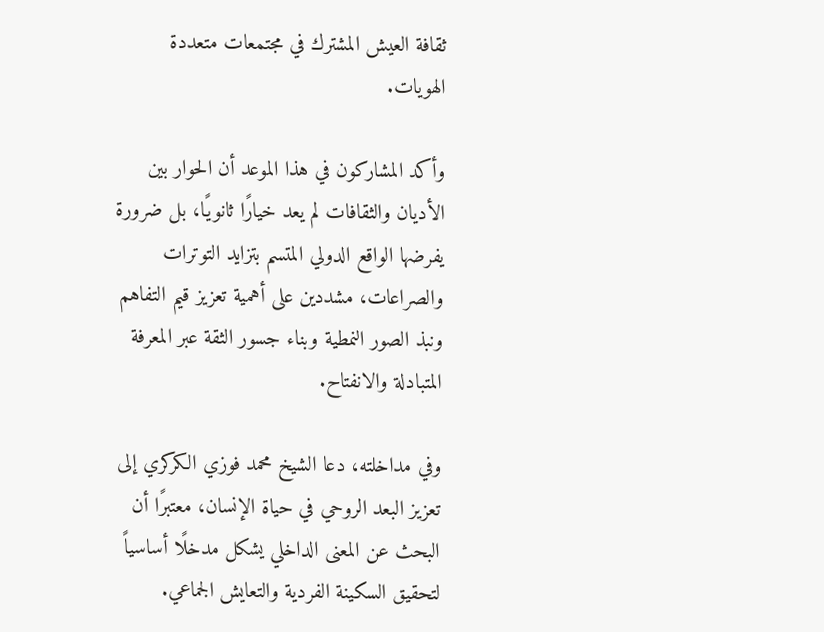ثقافة العيش المشترك في مجتمعات متعددة الهويات.

وأكد المشاركون في هذا الموعد أن الحوار بين الأديان والثقافات لم يعد خيارًا ثانويًا، بل ضرورة يفرضها الواقع الدولي المتسم بتزايد التوترات والصراعات، مشددين على أهمية تعزيز قيم التفاهم ونبذ الصور النمطية وبناء جسور الثقة عبر المعرفة المتبادلة والانفتاح.

وفي مداخلته، دعا الشيخ محمد فوزي الكركري إلى تعزيز البعد الروحي في حياة الإنسان، معتبرًا أن البحث عن المعنى الداخلي يشكل مدخلًا أساسياً لتحقيق السكينة الفردية والتعايش الجماعي.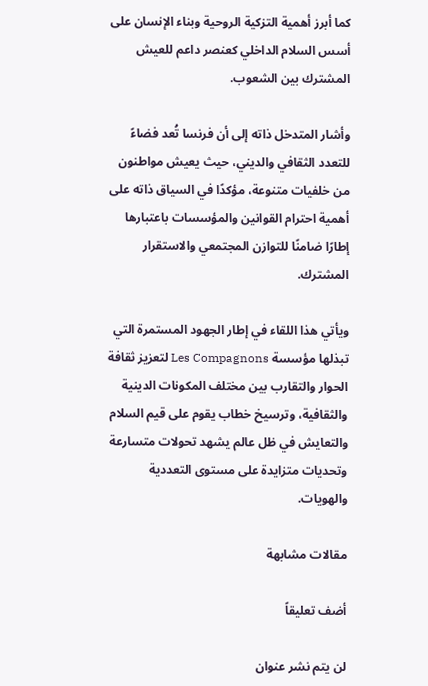كما أبرز أهمية التزكية الروحية وبناء الإنسان على أسس السلام الداخلي كعنصر داعم للعيش المشترك بين الشعوب.

وأشار المتدخل ذاته إلى أن فرنسا تُعد فضاءً للتعدد الثقافي والديني، حيث يعيش مواطنون من خلفيات متنوعة، مؤكدًا في السياق ذاته على أهمية احترام القوانين والمؤسسات باعتبارها إطارًا ضامنًا للتوازن المجتمعي والاستقرار المشترك.

ويأتي هذا اللقاء في إطار الجهود المستمرة التي تبذلها مؤسسة Les Compagnons لتعزيز ثقافة الحوار والتقارب بين مختلف المكونات الدينية والثقافية، وترسيخ خطاب يقوم على قيم السلام والتعايش في ظل عالم يشهد تحولات متسارعة وتحديات متزايدة على مستوى التعددية والهويات.

مقالات مشابهة

أضف تعليقاً

لن يتم نشر عنوان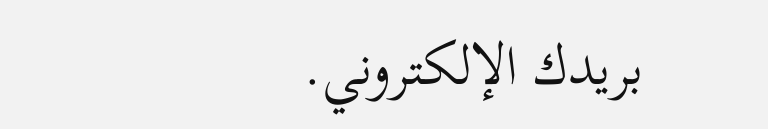بريدك الإلكتروني.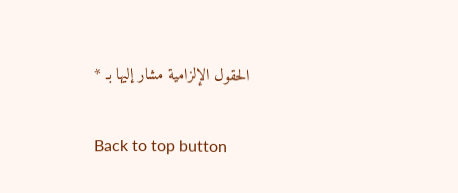الحقول الإلزامية مشار إليها بـ *

Back to top button